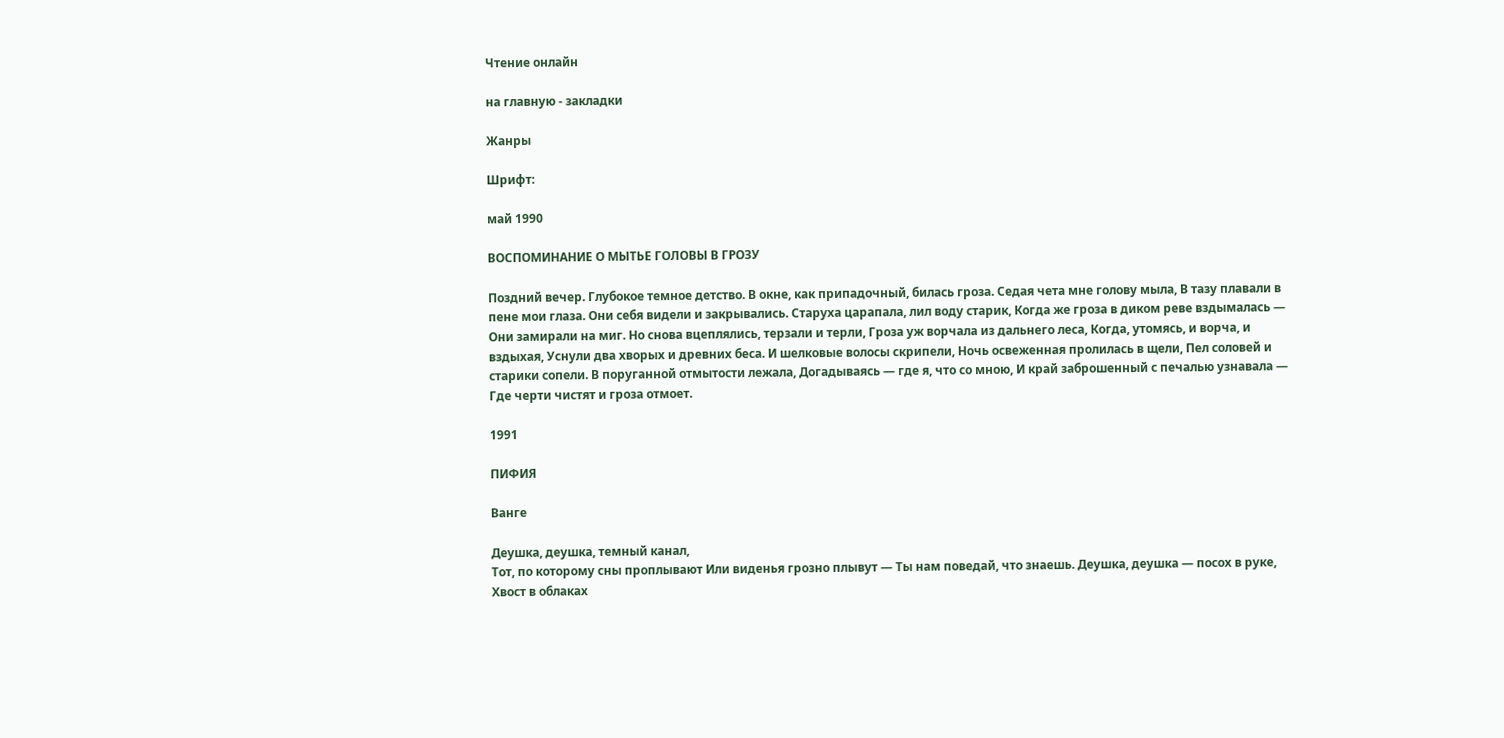Чтение онлайн

на главную - закладки

Жанры

Шрифт:

май 1990

ВОСПОМИНАНИЕ О МЫТЬЕ ГОЛОВЫ В ГРОЗУ

Поздний вечер. Глубокое темное детство. В окне, как припадочный, билась гроза. Седая чета мне голову мыла, В тазу плавали в пене мои глаза. Они себя видели и закрывались. Старуха царапала, лил воду старик, Когда же гроза в диком реве вздымалась — Они замирали на миг. Но снова вцеплялись, терзали и терли, Гроза уж ворчала из дальнего леса, Когда, утомясь, и ворча, и вздыхая, Уснули два хворых и древних беса. И шелковые волосы скрипели, Ночь освеженная пролилась в щели, Пел соловей и старики сопели. В поруганной отмытости лежала, Догадываясь — где я, что со мною, И край заброшенный с печалью узнавала — Где черти чистят и гроза отмоет.

1991

ПИФИЯ

Ванге

Деушка, деушка, темный канал,
Тот, по которому сны проплывают Или виденья грозно плывут — Ты нам поведай, что знаешь. Деушка, деушка — посох в руке, Хвост в облаках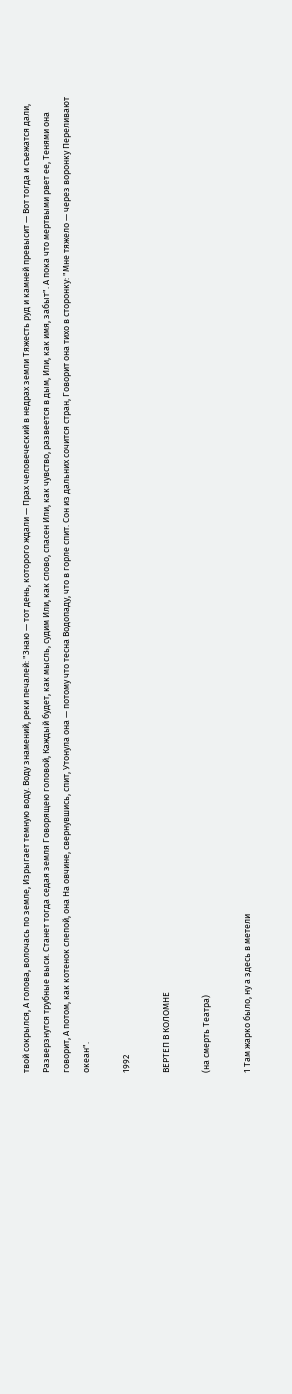твой сокрылся, А голова, волочась по земле, Изрыгает темную воду. Воду знамений, реки печалей: "Знаю — тот день, которого ждали — Прах человеческий в недрах земли Тяжесть руд и камней превысит — Вот тогда и съежатся дали, Разверзнутся трубные выси. Станет тогда седая земля Говорящею головой, Каждый будет, как мысль, судим Или, как слово, спасен Или, как чувство, развеется в дым, Или, как имя, забыт". А пока что мертвыми рвет ее, Тенями она говорит, А потом, как котенок слепой, она На овчине, свернувшись, спит, Утонула она — потому что тесна Водопаду, что в горле спит. Сон из дальних сочится стран, Говорит она тихо в сторонку: "Мне тяжело — через воронку Переливают океан".

1992

ВЕРТЕП В КОЛОМНЕ

(на смерть Театра)

1 Там жарко было, ну а здесь в метели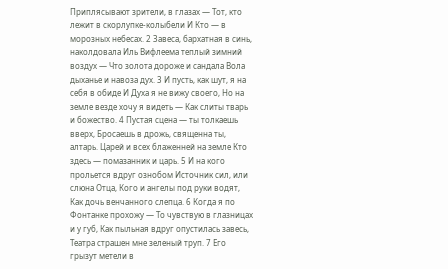Приплясывают зрители, в глазах — Тот, кто лежит в скорлупке-колыбели И Кто — в морозных небесах. 2 Завеса, бархатная в синь, наколдовала Иль Вифлеема теплый зимний воздух — Что золота дороже и сандала Вола дыханье и навоза дух. 3 И пусть, как шут, я на себя в обиде И Духа я не вижу своего, Но на земле везде хочу я видеть — Как слиты тварь и божество. 4 Пустая сцена — ты толкаешь вверх, Бросаешь в дрожь, священна ты, алтарь. Царей и всех блаженней на земле Кто здесь — помазанник и царь. 5 И на кого прольется вдруг ознобом Источник сил, или слюна Отца, Кого и ангелы под руки водят, Как дочь венчанного слепца. 6 Когда я по Фонтанке прохожу — То чувствую в глазницах и у губ, Как пыльная вдруг опустилась завесь, Театра страшен мне зеленый труп. 7 Его грызут метели в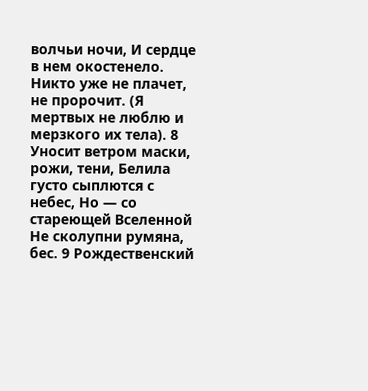волчьи ночи, И сердце в нем окостенело. Никто уже не плачет, не пророчит. (Я мертвых не люблю и мерзкого их тела). 8 Уносит ветром маски, рожи, тени, Белила густо сыплются с небес, Но — со стареющей Вселенной Не сколупни румяна, бес. 9 Рождественский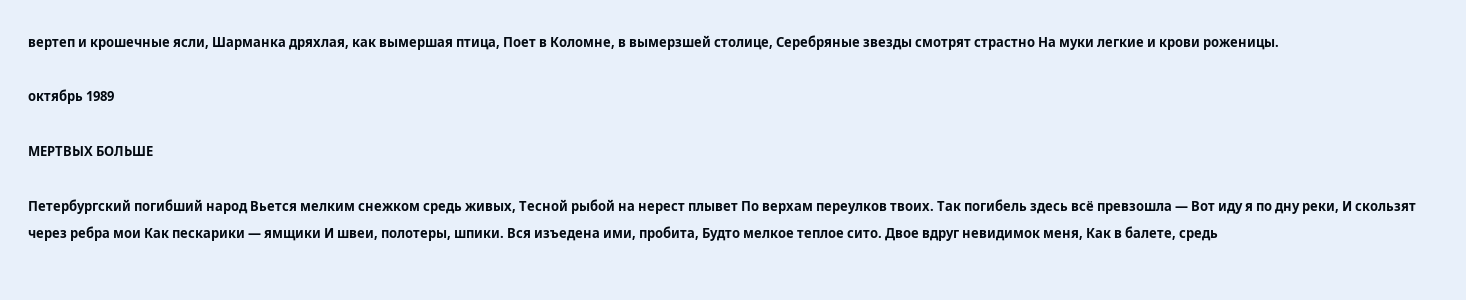вертеп и крошечные ясли, Шарманка дряхлая, как вымершая птица, Поет в Коломне, в вымерзшей столице, Серебряные звезды смотрят страстно На муки легкие и крови роженицы.

октябрь 1989

МЕРТВЫХ БОЛЬШЕ

Петербургский погибший народ Вьется мелким снежком средь живых, Тесной рыбой на нерест плывет По верхам переулков твоих. Так погибель здесь всё превзошла — Вот иду я по дну реки, И скользят через ребра мои Как пескарики — ямщики И швеи, полотеры, шпики. Вся изъедена ими, пробита, Будто мелкое теплое сито. Двое вдруг невидимок меня, Как в балете, средь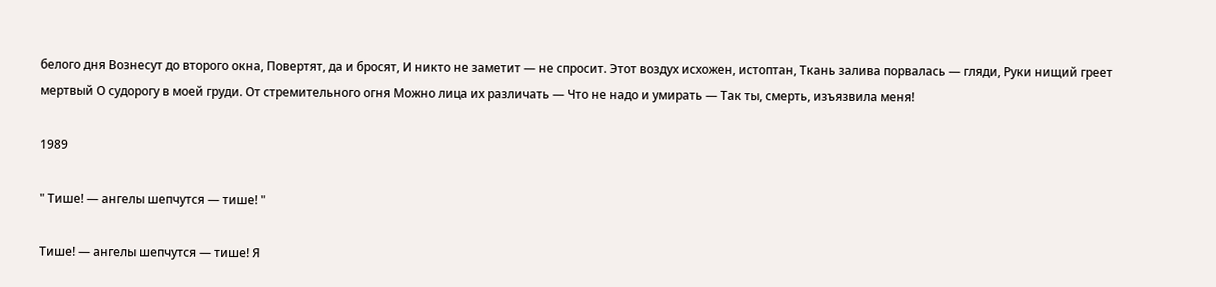белого дня Вознесут до второго окна, Повертят, да и бросят, И никто не заметит — не спросит. Этот воздух исхожен, истоптан, Ткань залива порвалась — гляди, Руки нищий греет мертвый О судорогу в моей груди. От стремительного огня Можно лица их различать — Что не надо и умирать — Так ты, смерть, изъязвила меня!

1989

" Тише! — ангелы шепчутся — тише! "

Тише! — ангелы шепчутся — тише! Я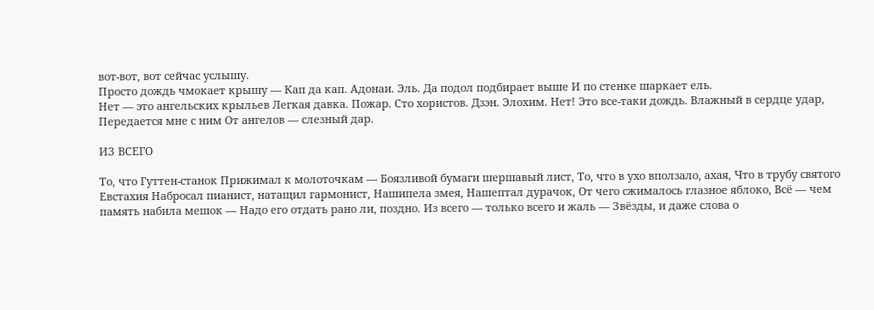вот-вот, вот сейчас услышу.
Просто дождь чмокает крышу — Кап да кап. Адонаи. Эль. Да подол подбирает выше И по стенке шаркает ель.
Нет — это ангельских крыльев Легкая давка. Пожар. Сто хористов. Дзэн. Элохим. Нет! Это все-таки дождь. Влажный в сердце удар, Передается мне с ним От ангелов — слезный дар.

ИЗ ВСЕГО

То, что Гуттен-станок Прижимал к молоточкам — Боязливой бумаги шершавый лист, То, что в ухо вползало, ахая, Что в трубу святого Евстахия Набросал пианист, натащил гармонист, Нашипела змея, Нашептал дурачок, От чего сжималось глазное яблоко, Всё — чем память набила мешок — Надо его отдать рано ли, поздно. Из всего — только всего и жаль — Звёзды, и даже слова о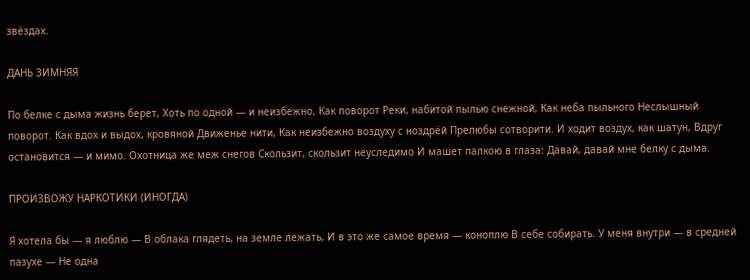звёздах.

ДАНЬ ЗИМНЯЯ

По белке с дыма жизнь берет, Хоть по одной — и неизбежно, Как поворот Реки, набитой пылью снежной, Как неба пыльного Неслышный поворот. Как вдох и выдох, кровяной Движенье нити, Как неизбежно воздуху с ноздрёй Прелюбы сотворити. И ходит воздух, как шатун, Вдруг остановится — и мимо. Охотница же меж снегов Скользит, скользит неуследимо И машет палкою в глаза: Давай, давай мне белку с дыма.

ПРОИЗВОЖУ НАРКОТИКИ (ИНОГДА)

Я хотела бы — я люблю — В облака глядеть, на земле лежать, И в это же самое время — коноплю В себе собирать. У меня внутри — в средней пазухе — Не одна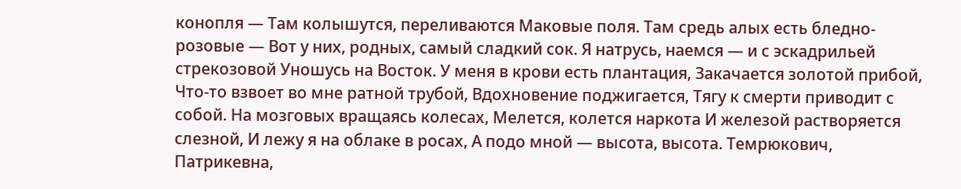конопля — Там колышутся, переливаются Маковые поля. Там средь алых есть бледно-розовые — Вот у них, родных, самый сладкий сок. Я натрусь, наемся — и с эскадрильей стрекозовой Уношусь на Восток. У меня в крови есть плантация, Закачается золотой прибой, Что-то взвоет во мне ратной трубой, Вдохновение поджигается, Тягу к смерти приводит с собой. На мозговых вращаясь колесах, Мелется, колется наркота И железой растворяется слезной, И лежу я на облаке в росах, А подо мной — высота, высота. Темрюкович, Патрикевна,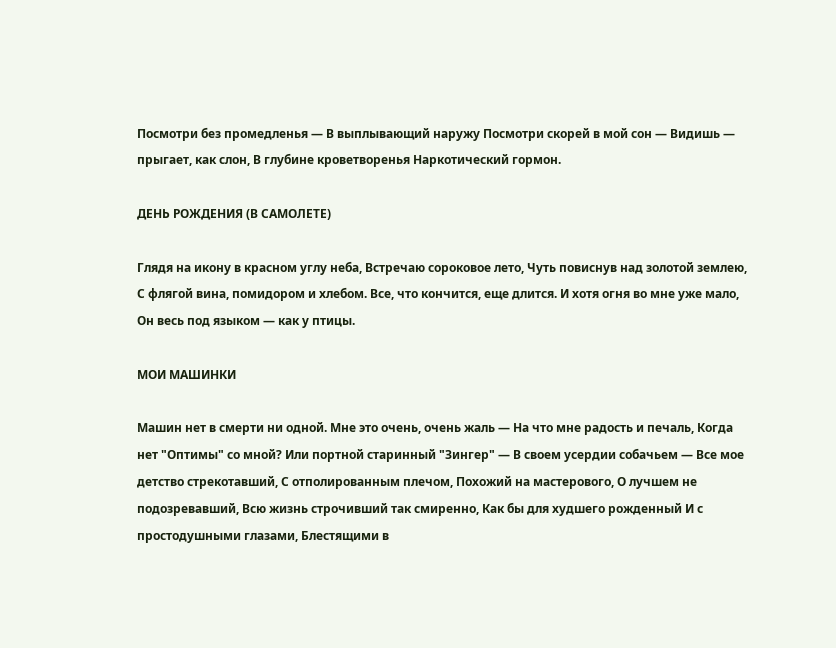Посмотри без промедленья — В выплывающий наружу Посмотри скорей в мой сон — Видишь — прыгает, как слон, В глубине кроветворенья Наркотический гормон.

ДЕНЬ РОЖДЕНИЯ (В САМОЛЕТЕ)

Глядя на икону в красном углу неба, Встречаю сороковое лето, Чуть повиснув над золотой землею, С флягой вина, помидором и хлебом. Все, что кончится, еще длится. И хотя огня во мне уже мало, Он весь под языком — как у птицы.

МОИ МАШИНКИ

Машин нет в смерти ни одной. Мне это очень, очень жаль — На что мне радость и печаль, Когда нет "Оптимы" со мной? Или портной старинный "Зингер" — В своем усердии собачьем — Все мое детство стрекотавший, С отполированным плечом, Похожий на мастерового, О лучшем не подозревавший, Всю жизнь строчивший так смиренно, Как бы для худшего рожденный И с простодушными глазами, Блестящими в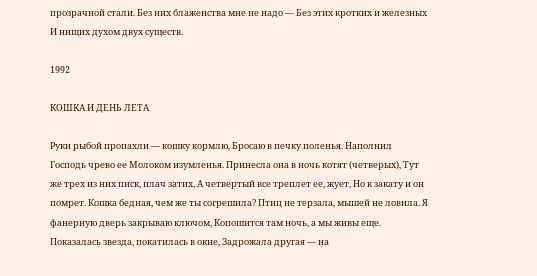прозрачной стали. Без них блаженства мне не надо — Без этих кротких и железных И нищих духом двух существ.

1992

КОШКА И ДЕНЬ ЛЕТА

Руки рыбой пропахли — кошку кормлю, Бросаю в печку поленья. Наполнил Господь чрево ее Молоком изумленья. Принесла она в ночь котят (четверых), Тут же трех из них писк, плач затих, А четвертый все треплет ее, жует, Но к закату и он помрет. Кошка бедная, чем же ты согрешила? Птиц не терзала, мышей не ловила. Я фанерную дверь закрываю ключом, Копошится там ночь, а мы живы еще. Показалась звезда, покатилась в окне, Задрожала другая — на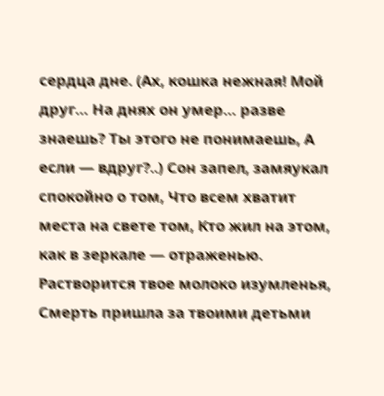сердца дне. (Ах, кошка нежная! Мой друг… На днях он умер… разве знаешь? Ты этого не понимаешь, А если — вдруг?..) Сон запел, замяукал спокойно о том, Что всем хватит места на свете том, Кто жил на этом, как в зеркале — отраженью. Растворится твое молоко изумленья, Смерть пришла за твоими детьми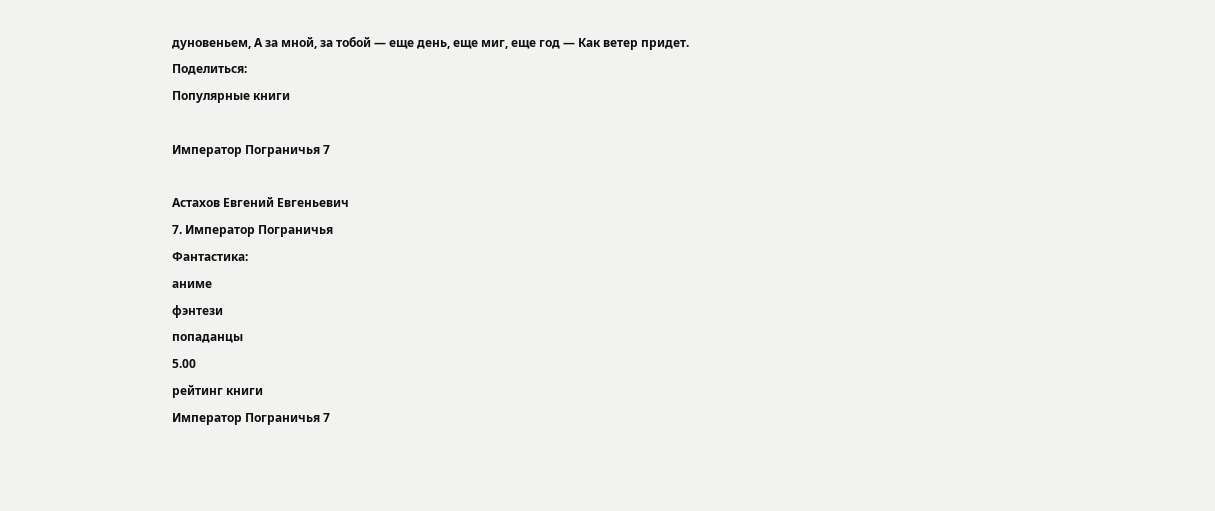дуновеньем, А за мной, за тобой — еще день, еще миг, еще год — Как ветер придет.
Поделиться:
Популярные книги

Император Пограничья 7

Астахов Евгений Евгеньевич
7. Император Пограничья
Фантастика:
аниме
фэнтези
попаданцы
5.00
рейтинг книги
Император Пограничья 7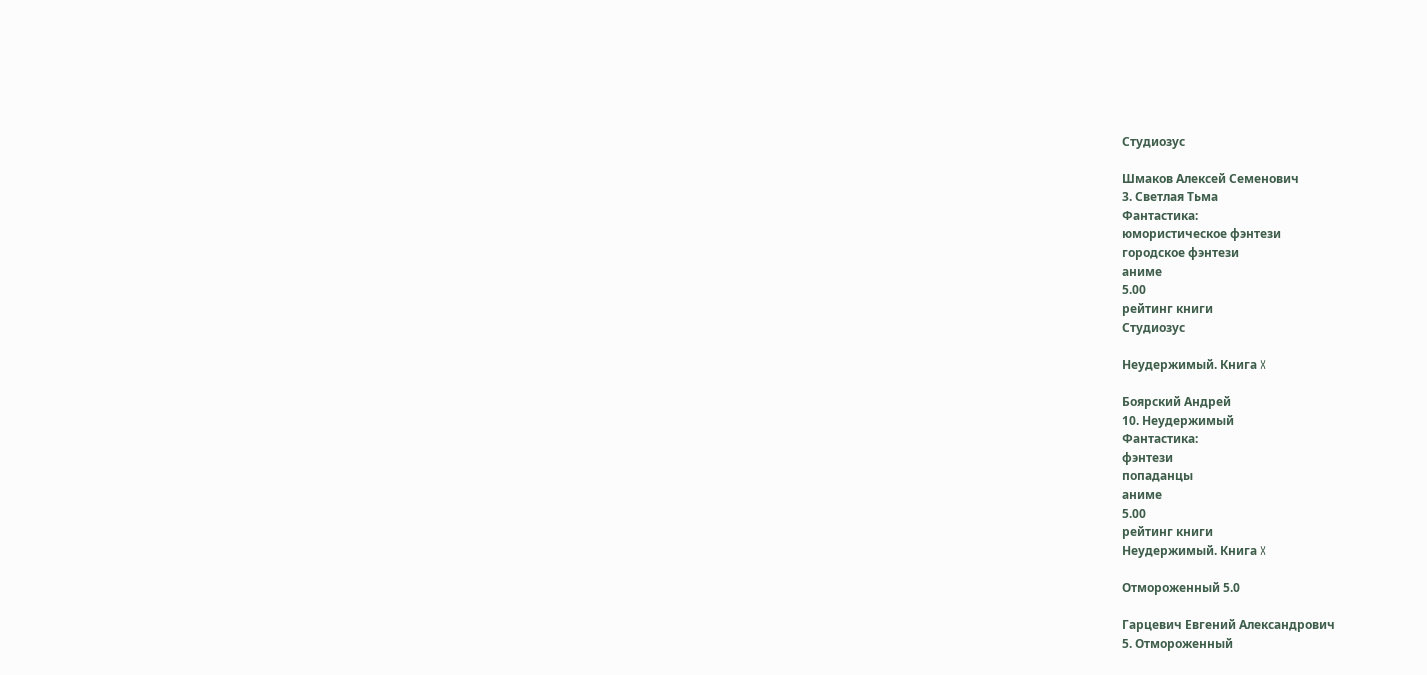Студиозус

Шмаков Алексей Семенович
3. Светлая Тьма
Фантастика:
юмористическое фэнтези
городское фэнтези
аниме
5.00
рейтинг книги
Студиозус

Неудержимый. Книга X

Боярский Андрей
10. Неудержимый
Фантастика:
фэнтези
попаданцы
аниме
5.00
рейтинг книги
Неудержимый. Книга X

Отмороженный 5.0

Гарцевич Евгений Александрович
5. Отмороженный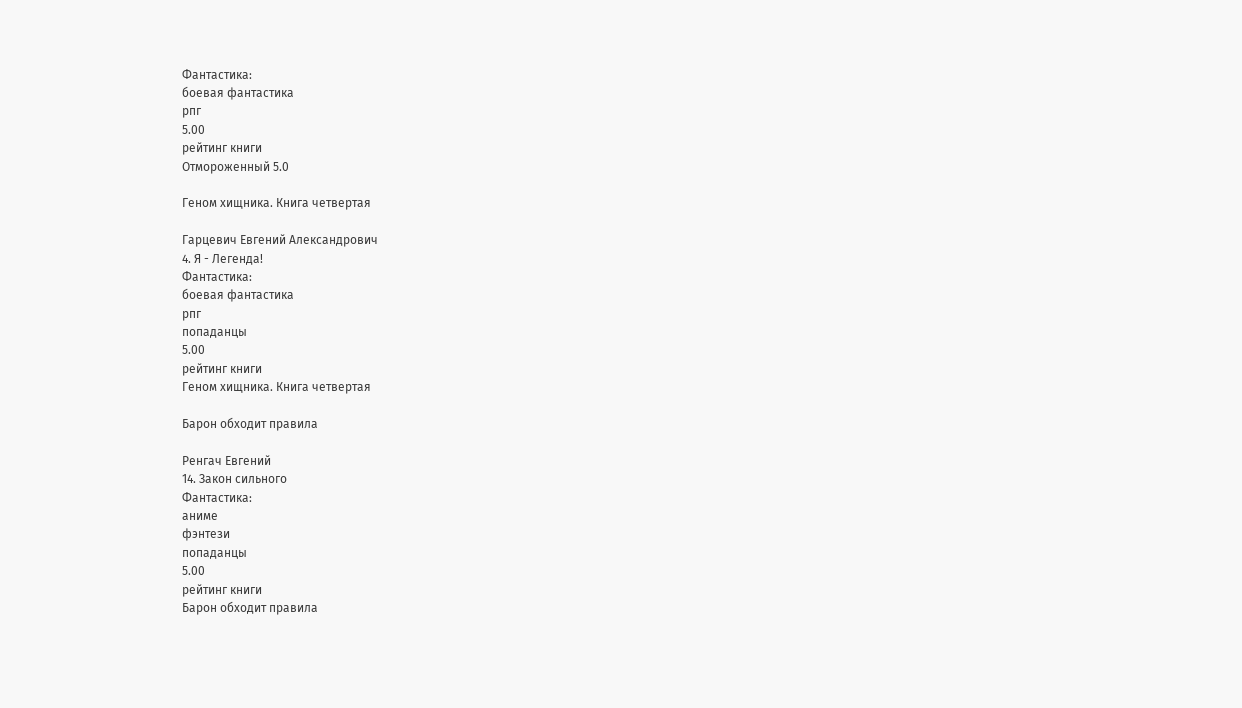Фантастика:
боевая фантастика
рпг
5.00
рейтинг книги
Отмороженный 5.0

Геном хищника. Книга четвертая

Гарцевич Евгений Александрович
4. Я - Легенда!
Фантастика:
боевая фантастика
рпг
попаданцы
5.00
рейтинг книги
Геном хищника. Книга четвертая

Барон обходит правила

Ренгач Евгений
14. Закон сильного
Фантастика:
аниме
фэнтези
попаданцы
5.00
рейтинг книги
Барон обходит правила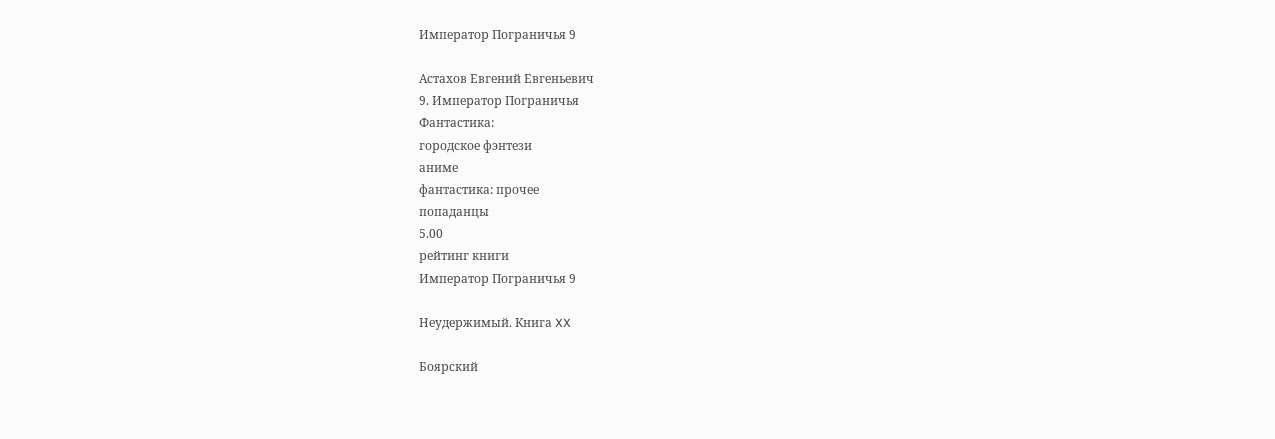Император Пограничья 9

Астахов Евгений Евгеньевич
9. Император Пограничья
Фантастика:
городское фэнтези
аниме
фантастика: прочее
попаданцы
5.00
рейтинг книги
Император Пограничья 9

Неудержимый. Книга XX

Боярский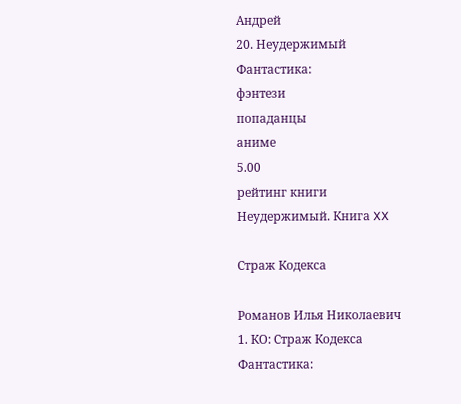Андрей
20. Неудержимый
Фантастика:
фэнтези
попаданцы
аниме
5.00
рейтинг книги
Неудержимый. Книга XX

Страж Кодекса

Романов Илья Николаевич
1. КО: Страж Кодекса
Фантастика: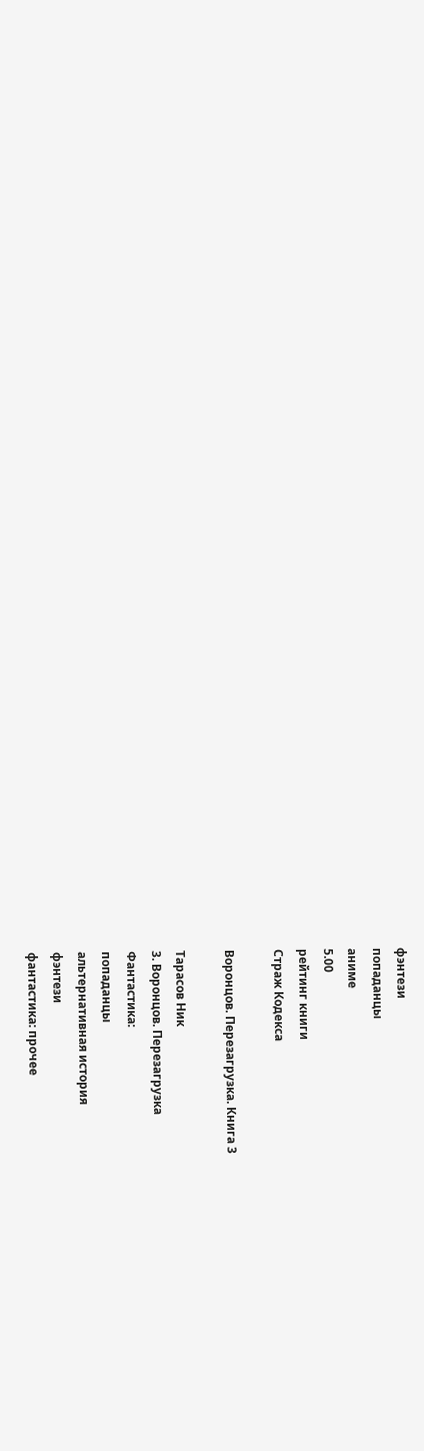фэнтези
попаданцы
аниме
5.00
рейтинг книги
Страж Кодекса

Воронцов. Перезагрузка. Книга 3

Тарасов Ник
3. Воронцов. Перезагрузка
Фантастика:
попаданцы
альтернативная история
фэнтези
фантастика: прочее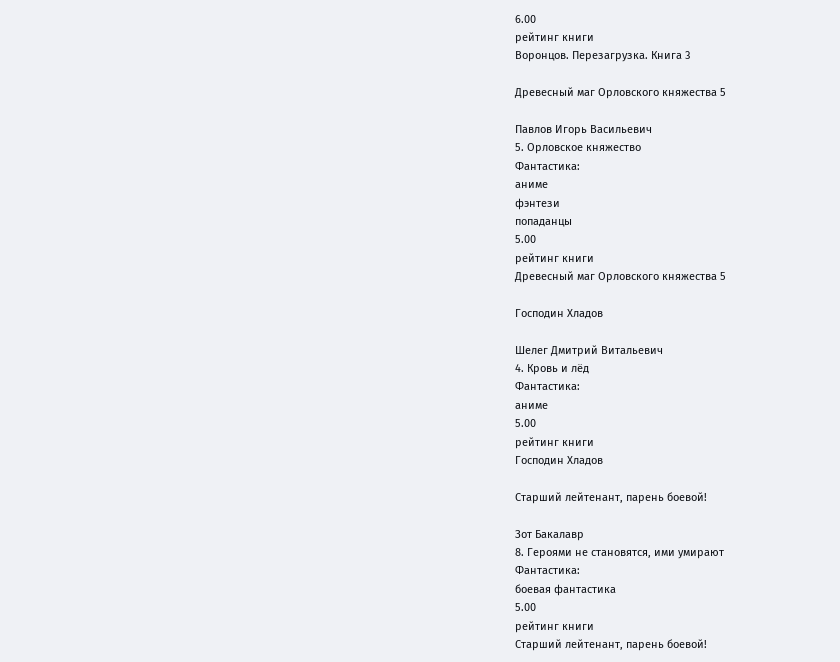6.00
рейтинг книги
Воронцов. Перезагрузка. Книга 3

Древесный маг Орловского княжества 5

Павлов Игорь Васильевич
5. Орловское княжество
Фантастика:
аниме
фэнтези
попаданцы
5.00
рейтинг книги
Древесный маг Орловского княжества 5

Господин Хладов

Шелег Дмитрий Витальевич
4. Кровь и лёд
Фантастика:
аниме
5.00
рейтинг книги
Господин Хладов

Старший лейтенант, парень боевой!

Зот Бакалавр
8. Героями не становятся, ими умирают
Фантастика:
боевая фантастика
5.00
рейтинг книги
Старший лейтенант, парень боевой!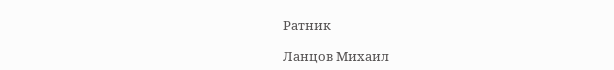Ратник

Ланцов Михаил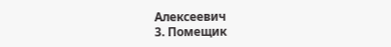Алексеевич
3. Помещик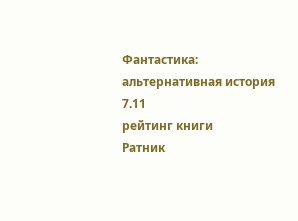Фантастика:
альтернативная история
7.11
рейтинг книги
Ратник